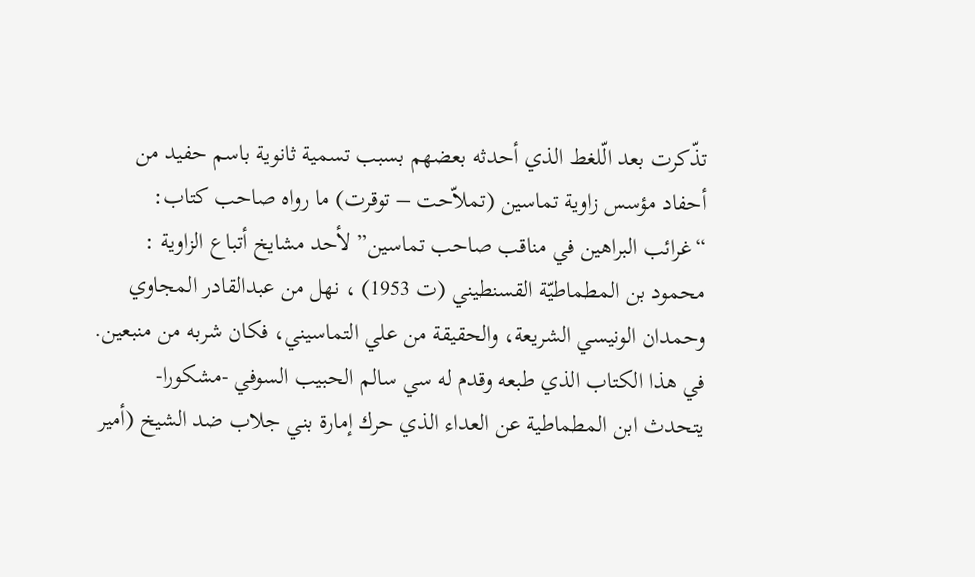تذّكرت بعد الّلغط الذي أحدثه بعضهم بسبب تسمية ثانوية باسم حفيد من أحفاد مؤسس زاوية تماسين (تملاّحت – توقرت) ما رواه صاحب كتاب: “غرائب البراهين في مناقب صاحب تماسين” لأحد مشايخ أتباع الزاوية : محمود بن المطماطيّة القسنطيني (ت 1953) ، نهل من عبدالقادر المجاوي وحمدان الونيسي الشريعة، والحقيقة من علي التماسيني، فكان شربه من منبعين.
في هذا الكتاب الذي طبعه وقدم له سي سالم الحبيب السوفي -مشكورا- يتحدث ابن المطماطية عن العداء الذي حرك إمارة بني جلاب ضد الشيخ (أمير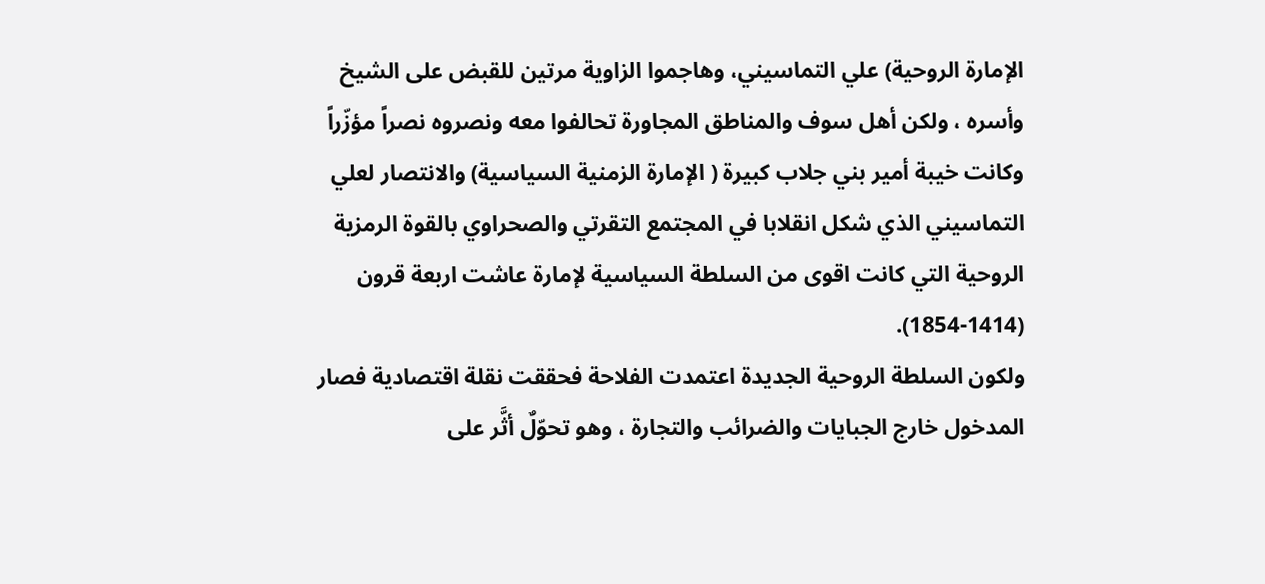الإمارة الروحية) علي التماسيني، وهاجموا الزاوية مرتين للقبض على الشيخ وأسره ، ولكن أهل سوف والمناطق المجاورة تحالفوا معه ونصروه نصراً مؤزّراً وكانت خيبة أمير بني جلاب كبيرة ( الإمارة الزمنية السياسية) والانتصار لعلي التماسيني الذي شكل انقلابا في المجتمع التقرتي والصحراوي بالقوة الرمزية الروحية التي كانت اقوى من السلطة السياسية لإمارة عاشت اربعة قرون (1414-1854).
ولكون السلطة الروحية الجديدة اعتمدت الفلاحة فحققت نقلة اقتصادية فصار المدخول خارج الجبايات والضرائب والتجارة ، وهو تحوّلٌ أثَّر على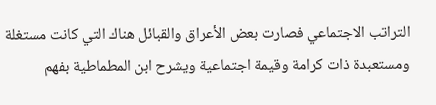التراتب الاجتماعي فصارت بعض الأعراق والقبائل هناك التي كانت مستغلة ومستعبدة ذات كرامة وقيمة اجتماعية ويشرح ابن المطماطية بفهم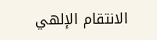الانتقام الإلهي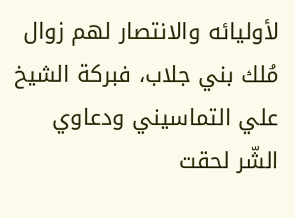لأوليائه والانتصار لهم زوال مُلك بني جلاب، فبركة الشيخ علي التماسيني ودعاوي الشّر لحقت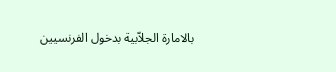بالامارة الجلاّبية بدخول الفرنسيين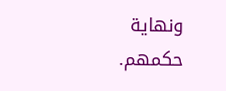ونهاية حكمهم.